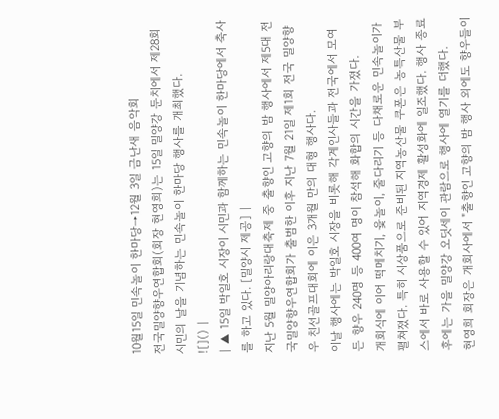10월15일 민속놀이 한마당→12월 3일 금난새 음악회
전국밀양향우연합회(회장 현영희)는 15일 밀양강 둔치에서 제28회 시민의 날을 기념하는 민속놀이 한마당 행사를 개최했다.
![]() |
| ▲ 15일 박일호 시장이 시민과 함께하는 민속놀이 한마당에서 축사를 하고 있다. [밀양시 제공] |
지난 5월 밀양아리랑대축제 중 출향인 고향의 밤 행사에서 제5대 전국밀양향우연합회가 출범한 이후 지난 7월 21일 제1회 전국 밀양향우 친선골프대회에 이은 3개월 만의 대형 행사다.
이날 행사에는 박일호 시장을 비롯해 각계인사들과 전국에서 모여든 향우 240명 등 400여 명이 참석해 화합의 시간을 가졌다.
개회식에 이어 떡메치기, 윷놀이, 줄다리기 등 다채로운 민속놀이가 펼쳐졌다. 특히 시상품으로 준비된 지역농산물 쿠폰은 농특산물 부스에서 바로 사용할 수 있어 지역경제 활성화에 일조했다. 행사 종료 후에는 가을 밀양강 오딧세이 관람으로 행사에 열기를 더했다.
현영희 회장은 개회사에서 "출향인 고향의 밤 행사 외에도 향우들이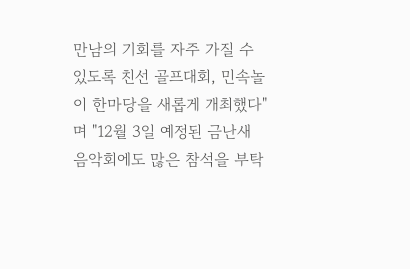만남의 기회를 자주 가질 수 있도록 친선 골프대회, 민속놀이 한마당을 새롭게 개최했다"며 "12월 3일 예정된 금난새 음악회에도 많은 참석을 부탁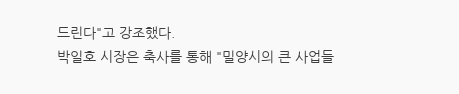드린다"고 강조했다.
박일호 시장은 축사를 통해 "밀양시의 큰 사업들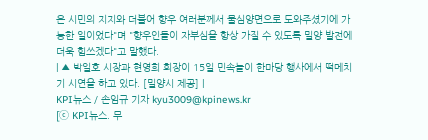은 시민의 지지와 더불어 향우 여러분께서 물심양면으로 도와주셨기에 가능한 일이었다"며 "향우인들이 자부심을 항상 가질 수 있도록 밀양 발전에 더욱 힘쓰겠다"고 말했다.
| ▲ 박일호 시장과 현영희 회장이 15일 민속놀이 한마당 행사에서 떡메치기 시연을 하고 있다. [밀양시 제공] |
KPI뉴스 / 손임규 기자 kyu3009@kpinews.kr
[ⓒ KPI뉴스. 무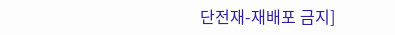단전재-재배포 금지]